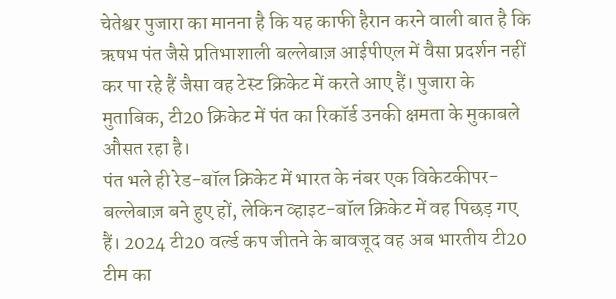चेतेश्वर पुजारा का मानना है कि यह काफी हैरान करने वाली बात है कि ऋषभ पंत जैसे प्रतिभाशाली बल्लेबाज़ आईपीएल में वैसा प्रदर्शन नहीं कर पा रहे हैं जैसा वह टेस्ट क्रिकेट में करते आए हैं। पुजारा के मुताबिक, टी20 क्रिकेट में पंत का रिकॉर्ड उनकी क्षमता के मुकाबले औसत रहा है।
पंत भले ही रेड-बॉल क्रिकेट में भारत के नंबर एक विकेटकीपर-बल्लेबाज़ बने हुए हों, लेकिन व्हाइट-बॉल क्रिकेट में वह पिछड़ गए हैं। 2024 टी20 वर्ल्ड कप जीतने के बावजूद वह अब भारतीय टी20 टीम का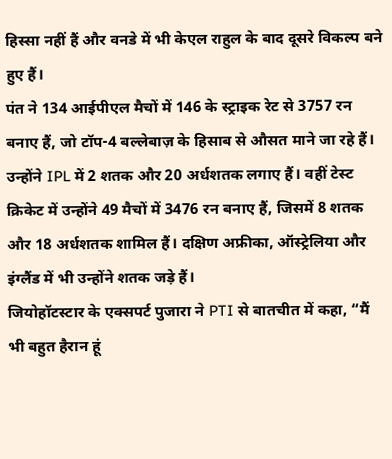हिस्सा नहीं हैं और वनडे में भी केएल राहुल के बाद दूसरे विकल्प बने हुए हैं।
पंत ने 134 आईपीएल मैचों में 146 के स्ट्राइक रेट से 3757 रन बनाए हैं, जो टॉप-4 बल्लेबाज़ के हिसाब से औसत माने जा रहे हैं। उन्होंने IPL में 2 शतक और 20 अर्धशतक लगाए हैं। वहीं टेस्ट क्रिकेट में उन्होंने 49 मैचों में 3476 रन बनाए हैं, जिसमें 8 शतक और 18 अर्धशतक शामिल हैं। दक्षिण अफ्रीका, ऑस्ट्रेलिया और इंग्लैंड में भी उन्होंने शतक जड़े हैं।
जियोहॉटस्टार के एक्सपर्ट पुजारा ने PTI से बातचीत में कहा, “मैं भी बहुत हैरान हूं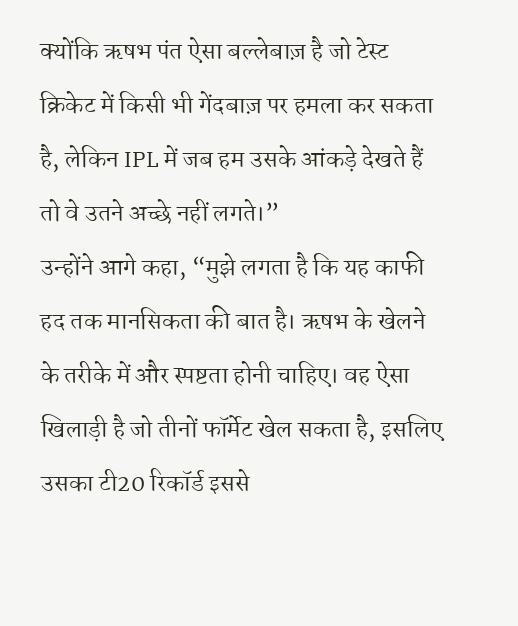क्योंकि ऋषभ पंत ऐसा बल्लेबाज़ है जो टेस्ट क्रिकेट में किसी भी गेंदबाज़ पर हमला कर सकता है, लेकिन IPL में जब हम उसके आंकड़े देखते हैं तो वे उतने अच्छे नहीं लगते।”
उन्होंने आगे कहा, “मुझे लगता है कि यह काफी हद तक मानसिकता की बात है। ऋषभ के खेलने के तरीके में और स्पष्टता होनी चाहिए। वह ऐसा खिलाड़ी है जो तीनों फॉर्मेट खेल सकता है, इसलिए उसका टी20 रिकॉर्ड इससे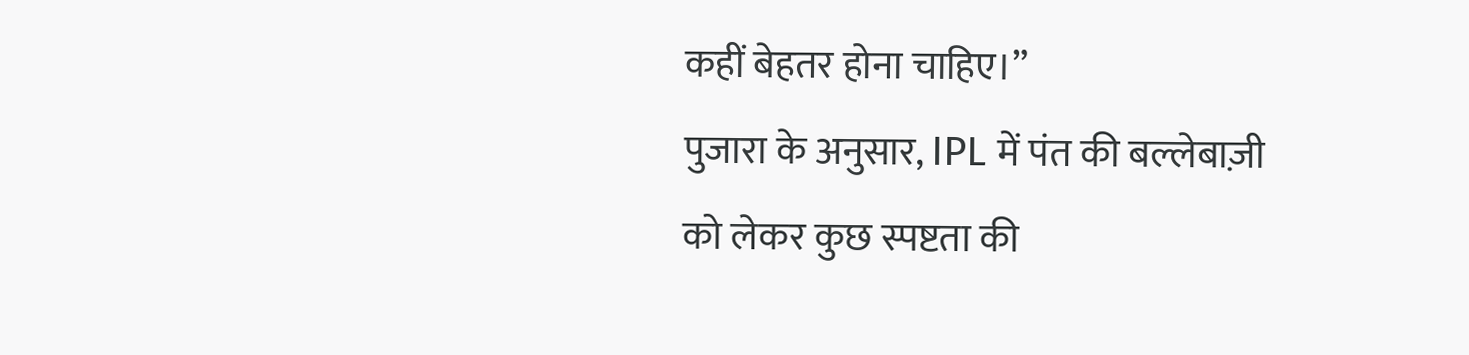कहीं बेहतर होना चाहिए।”
पुजारा के अनुसार, IPL में पंत की बल्लेबाज़ी को लेकर कुछ स्पष्टता की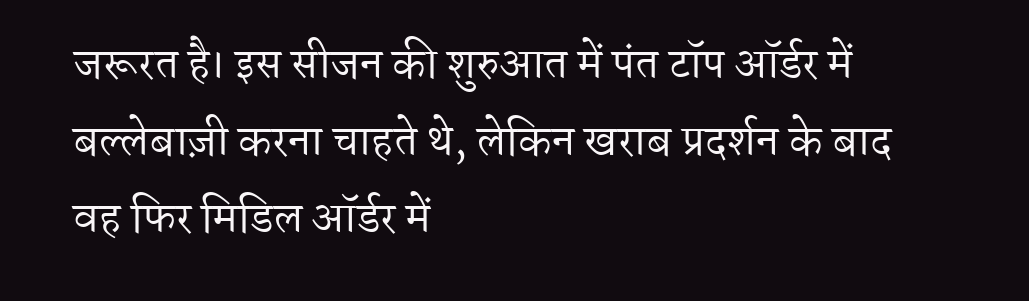जरूरत है। इस सीजन की शुरुआत में पंत टॉप ऑर्डर में बल्लेबाज़ी करना चाहते थे, लेकिन खराब प्रदर्शन के बाद वह फिर मिडिल ऑर्डर में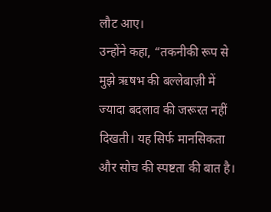लौट आए।
उन्होंने कहा, “तकनीकी रूप से मुझे ऋषभ की बल्लेबाज़ी में ज्यादा बदलाव की जरूरत नहीं दिखती। यह सिर्फ मानसिकता और सोच की स्पष्टता की बात है।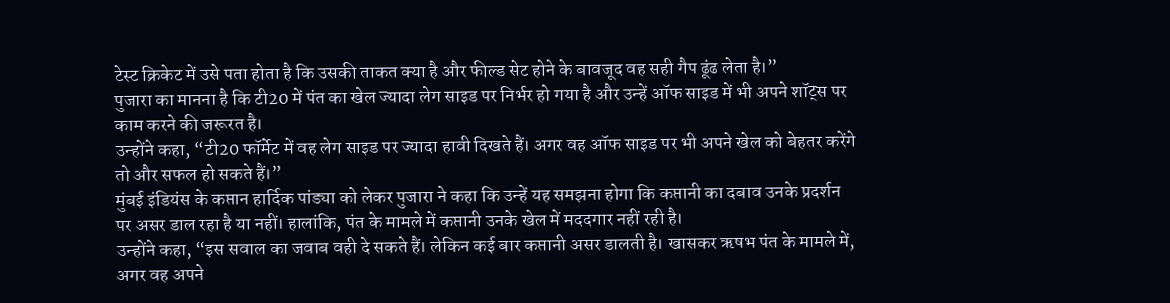टेस्ट क्रिकेट में उसे पता होता है कि उसकी ताकत क्या है और फील्ड सेट होने के बावजूद वह सही गैप ढूंढ लेता है।”
पुजारा का मानना है कि टी20 में पंत का खेल ज्यादा लेग साइड पर निर्भर हो गया है और उन्हें ऑफ साइड में भी अपने शॉट्स पर काम करने की जरूरत है।
उन्होंने कहा, “टी20 फॉर्मेट में वह लेग साइड पर ज्यादा हावी दिखते हैं। अगर वह ऑफ साइड पर भी अपने खेल को बेहतर करेंगे तो और सफल हो सकते हैं।”
मुंबई इंडियंस के कप्तान हार्दिक पांड्या को लेकर पुजारा ने कहा कि उन्हें यह समझना होगा कि कप्तानी का दबाव उनके प्रदर्शन पर असर डाल रहा है या नहीं। हालांकि, पंत के मामले में कप्तानी उनके खेल में मददगार नहीं रही है।
उन्होंने कहा, “इस सवाल का जवाब वही दे सकते हैं। लेकिन कई बार कप्तानी असर डालती है। खासकर ऋषभ पंत के मामले में, अगर वह अपने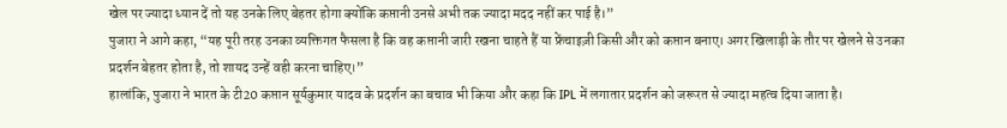खेल पर ज्यादा ध्यान दें तो यह उनके लिए बेहतर होगा क्योंकि कप्तानी उनसे अभी तक ज्यादा मदद नहीं कर पाई है।”
पुजारा ने आगे कहा, “यह पूरी तरह उनका व्यक्तिगत फैसला है कि वह कप्तानी जारी रखना चाहते हैं या फ्रेंचाइज़ी किसी और को कप्तान बनाए। अगर खिलाड़ी के तौर पर खेलने से उनका प्रदर्शन बेहतर होता है, तो शायद उन्हें वही करना चाहिए।”
हालांकि, पुजारा ने भारत के टी20 कप्तान सूर्यकुमार यादव के प्रदर्शन का बचाव भी किया और कहा कि IPL में लगातार प्रदर्शन को जरूरत से ज्यादा महत्व दिया जाता है।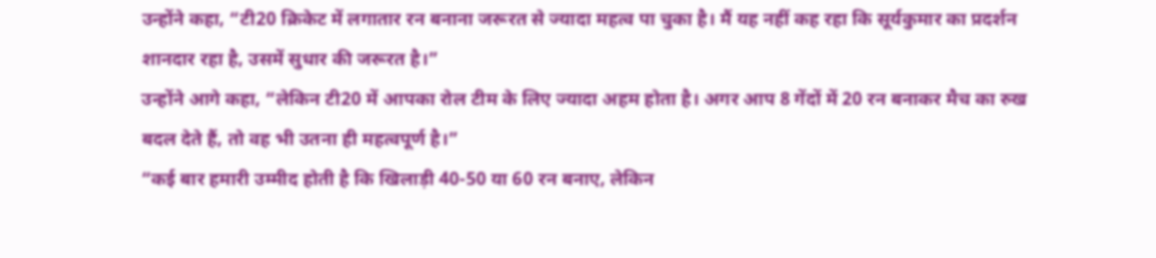उन्होंने कहा, “टी20 क्रिकेट में लगातार रन बनाना जरूरत से ज्यादा महत्व पा चुका है। मैं यह नहीं कह रहा कि सूर्यकुमार का प्रदर्शन शानदार रहा है, उसमें सुधार की जरूरत है।”
उन्होंने आगे कहा, “लेकिन टी20 में आपका रोल टीम के लिए ज्यादा अहम होता है। अगर आप 8 गेंदों में 20 रन बनाकर मैच का रुख बदल देते हैं, तो वह भी उतना ही महत्वपूर्ण है।”
“कई बार हमारी उम्मीद होती है कि खिलाड़ी 40-50 या 60 रन बनाए, लेकिन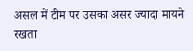असल में टीम पर उसका असर ज्यादा मायने रखता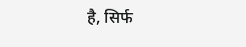है, सिर्फ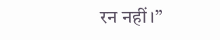रन नहीं।”